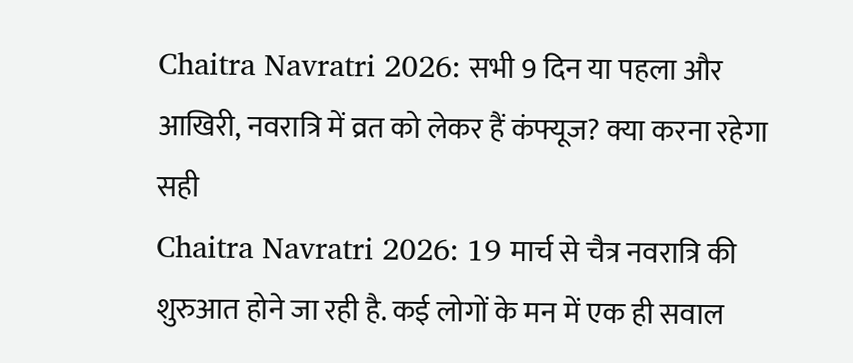Chaitra Navratri 2026: सभी 9 दिन या पहला और आखिरी, नवरात्रि में व्रत को लेकर हैं कंफ्यूज? क्या करना रहेगा सही
Chaitra Navratri 2026: 19 मार्च से चैत्र नवरात्रि की शुरुआत होने जा रही है. कई लोगों के मन में एक ही सवाल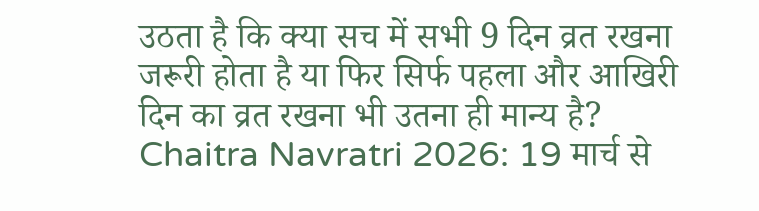उठता है कि क्या सच में सभी 9 दिन व्रत रखना जरूरी होता है या फिर सिर्फ पहला और आखिरी दिन का व्रत रखना भी उतना ही मान्य है?
Chaitra Navratri 2026: 19 मार्च से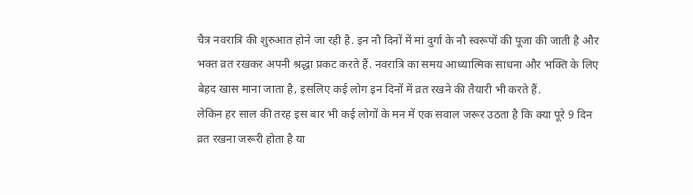चैत्र नवरात्रि की शुरुआत होने जा रही है. इन नौ दिनों में मां दुर्गा के नौ स्वरूपों की पूजा की जाती है और भक्त व्रत रखकर अपनी श्रद्धा प्रकट करते हैं. नवरात्रि का समय आध्यात्मिक साधना और भक्ति के लिए बेहद खास माना जाता है, इसलिए कई लोग इन दिनों में व्रत रखने की तैयारी भी करते हैं.
लेकिन हर साल की तरह इस बार भी कई लोगों के मन में एक सवाल जरूर उठता है कि क्या पूरे 9 दिन व्रत रखना जरूरी होता है या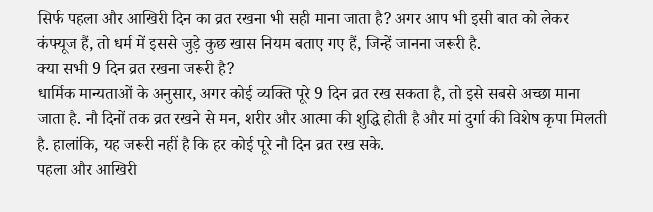सिर्फ पहला और आखिरी दिन का व्रत रखना भी सही माना जाता है? अगर आप भी इसी बात को लेकर कंफ्यूज हैं, तो धर्म में इससे जुड़े कुछ खास नियम बताए गए हैं, जिन्हें जानना जरूरी है.
क्या सभी 9 दिन व्रत रखना जरूरी है?
धार्मिक मान्यताओं के अनुसार, अगर कोई व्यक्ति पूरे 9 दिन व्रत रख सकता है, तो इसे सबसे अच्छा माना जाता है. नौ दिनों तक व्रत रखने से मन, शरीर और आत्मा की शुद्धि होती है और मां दुर्गा की विशेष कृपा मिलती है. हालांकि, यह जरूरी नहीं है कि हर कोई पूरे नौ दिन व्रत रख सके.
पहला और आखिरी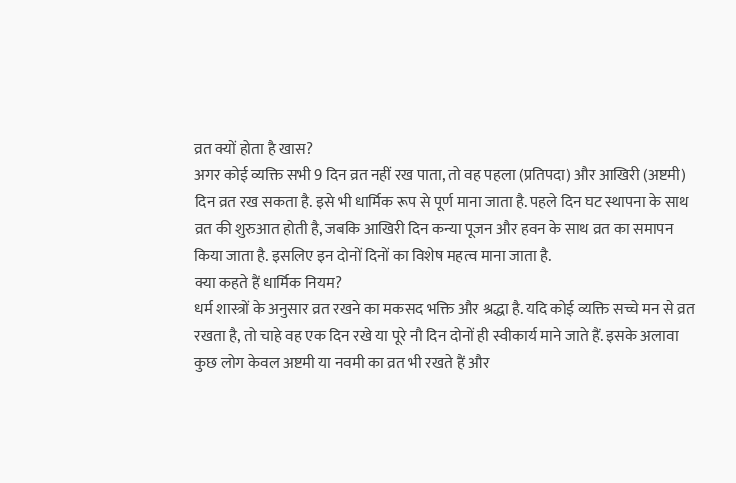व्रत क्यों होता है खास?
अगर कोई व्यक्ति सभी 9 दिन व्रत नहीं रख पाता, तो वह पहला (प्रतिपदा) और आखिरी (अष्टमी) दिन व्रत रख सकता है. इसे भी धार्मिक रूप से पूर्ण माना जाता है. पहले दिन घट स्थापना के साथ व्रत की शुरुआत होती है, जबकि आखिरी दिन कन्या पूजन और हवन के साथ व्रत का समापन किया जाता है. इसलिए इन दोनों दिनों का विशेष महत्व माना जाता है.
क्या कहते हैं धार्मिक नियम?
धर्म शास्त्रों के अनुसार व्रत रखने का मकसद भक्ति और श्रद्धा है. यदि कोई व्यक्ति सच्चे मन से व्रत रखता है, तो चाहे वह एक दिन रखे या पूरे नौ दिन दोनों ही स्वीकार्य माने जाते हैं. इसके अलावा कुछ लोग केवल अष्टमी या नवमी का व्रत भी रखते हैं और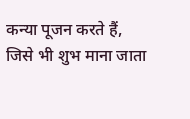कन्या पूजन करते हैं, जिसे भी शुभ माना जाता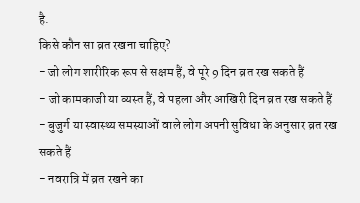है.
किसे कौन सा व्रत रखना चाहिए?
- जो लोग शारीरिक रूप से सक्षम हैं, वे पूरे 9 दिन व्रत रख सकते हैं
- जो कामकाजी या व्यस्त हैं, वे पहला और आखिरी दिन व्रत रख सकते हैं
- बुजुर्ग या स्वास्थ्य समस्याओं वाले लोग अपनी सुविधा के अनुसार व्रत रख सकते हैं
- नवरात्रि में व्रत रखने का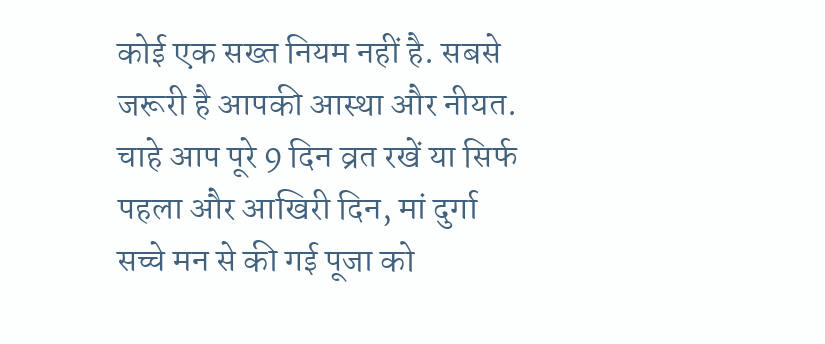कोई एक सख्त नियम नहीं है. सबसे जरूरी है आपकी आस्था और नीयत. चाहे आप पूरे 9 दिन व्रत रखें या सिर्फ पहला और आखिरी दिन, मां दुर्गा सच्चे मन से की गई पूजा को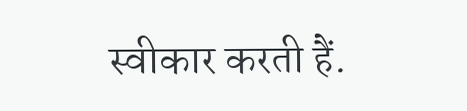स्वीकार करती हैं.